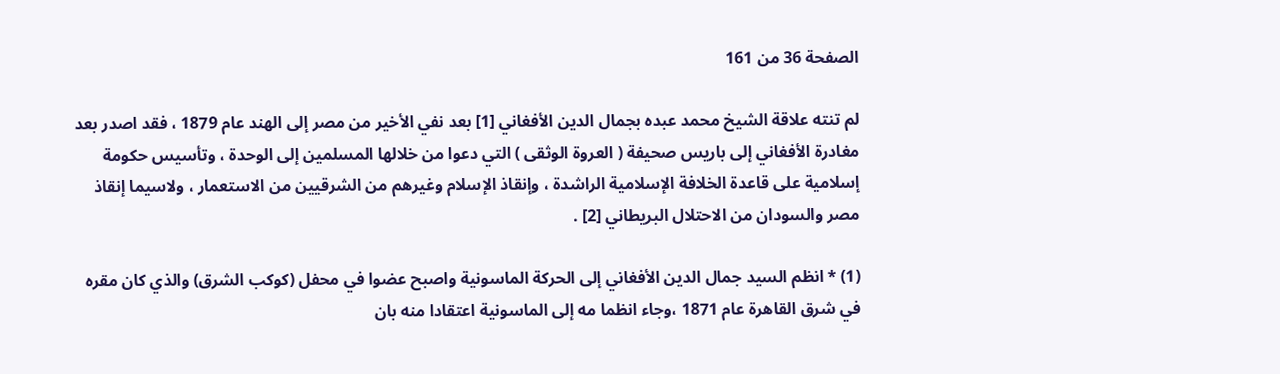الصفحة 36 من 161

لم تنته علاقة الشيخ محمد عبده بجمال الدين الأفغاني [1] بعد نفي الأخير من مصر إلى الهند عام 1879 ، فقد اصدر بعد مغادرة الأفغاني إلى باريس صحيفة ( العروة الوثقى ) التي دعوا من خلالها المسلمين إلى الوحدة ، وتأسيس حكومة إسلامية على قاعدة الخلافة الإسلامية الراشدة ، وإنقاذ الإسلام وغيرهم من الشرقيين من الاستعمار ، ولاسيما إنقاذ مصر والسودان من الاحتلال البريطاني [2] .

(1) * انظم السيد جمال الدين الأفغاني إلى الحركة الماسونية واصبح عضوا في محفل (كوكب الشرق) والذي كان مقره في شرق القاهرة عام 1871 ،وجاء انظما مه إلى الماسونية اعتقادا منه بان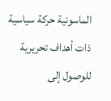الماسونية حركة سياسية ذات أهداف تحريرية للوصول إلى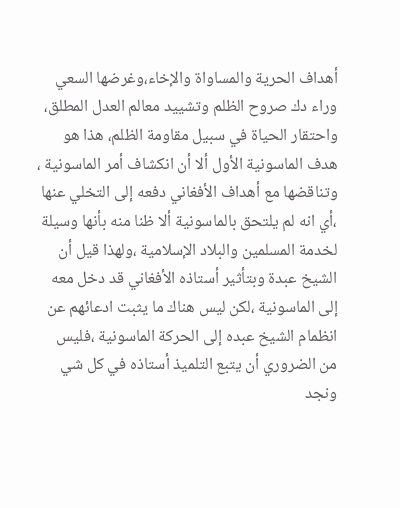أهداف الحرية والمساواة والإخاء،وغرضها السعي وراء دك صروح الظلم وتشييد معالم العدل المطلق، واحتقار الحياة في سبيل مقاومة الظلم، هذا هو هدف الماسونية الأول ألا أن انكشاف أمر الماسونية ، وتناقضها مع أهداف الأفغاني دفعه إلى التخلي عنها ،أي انه لم يلتحق بالماسونية ألا ظنا منه بأنها وسيلة لخدمة المسلمين والبلاد الإسلامية ،ولهذا قيل أن الشيخ عبدة وبتأثير أستاذه الأفغاني قد دخل معه إلى الماسونية ،لكن ليس هناك ما يثبت ادعائهم عن انظمام الشيخ عبده إلى الحركة الماسونية ،فليس من الضروري أن يتبع التلميذ أستاذه في كل شي ونجد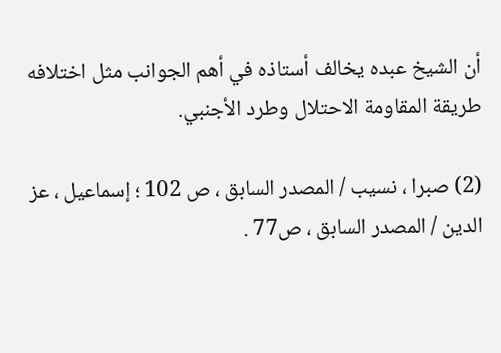أن الشيخ عبده يخالف أستاذه في أهم الجوانب مثل اختلافه طريقة المقاومة الاحتلال وطرد الأجنبي.

(2) صبرا ، نسيب / المصدر السابق ، ص 102 ؛ إسماعيل ، عز الدين / المصدر السابق ، ص77 .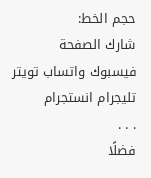حجم الخط:
شارك الصفحة
فيسبوك واتساب تويتر تليجرام انستجرام
. . .
فضلًا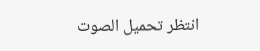انتظر تحميل الصوت